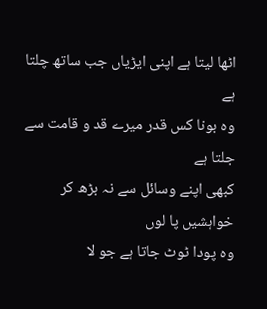اٹھا لیتا ہے اپنی ایڑیاں جب ساتھ چلتا ہے
وہ بونا کس قدر میرے قد و قامت سے جلتا ہے
کبھی اپنے وسائل سے نہ بڑھ کر خواہشیں پا لوں
وہ پودا ٹوٹ جاتا ہے جو لا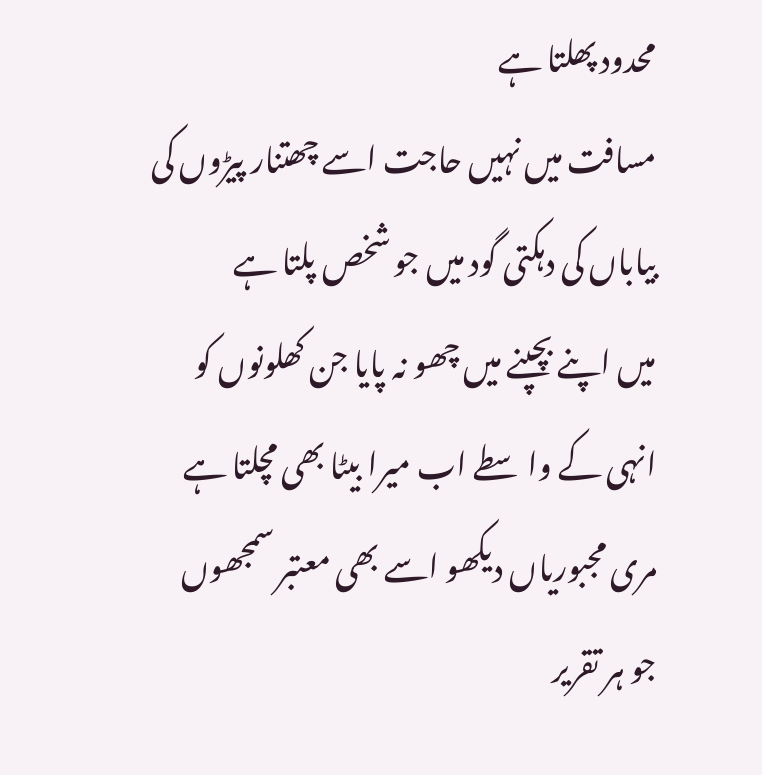محدود پھلتا ہے
مسافت میں نہیں حاجت اسے چھتنار پیڑوں کی
بیاباں کی دہکتی گود میں جو شخص پلتا ہے
میں اپنے بچپنے میں چھو نہ پایا جن کھلونوں کو
انہی کے واسطے اب میرا بیٹا بھی مچلتا ہے
مری مجبوریاں دیکھو اسے بھی معتبر سمجھوں
جو ہر تقریر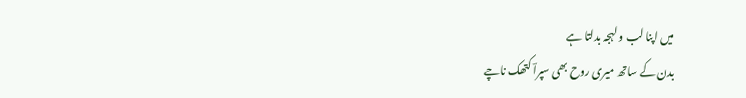میں اپنا لب و لہجہ بدلتا ہے
بدن کے ساتھ میری روح بھی سپراؔ کتھک ناچے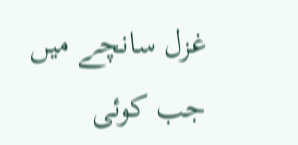غزل سانچے میں جب کوئی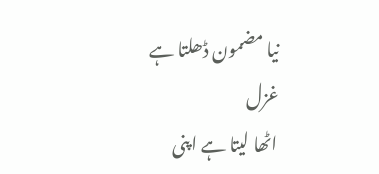نیا مضمون ڈھلتا ہے
غزل
اٹھا لیتا ہے اپنی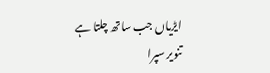ایڑیاں جب ساتھ چلتا ہے
تنویر سپرا